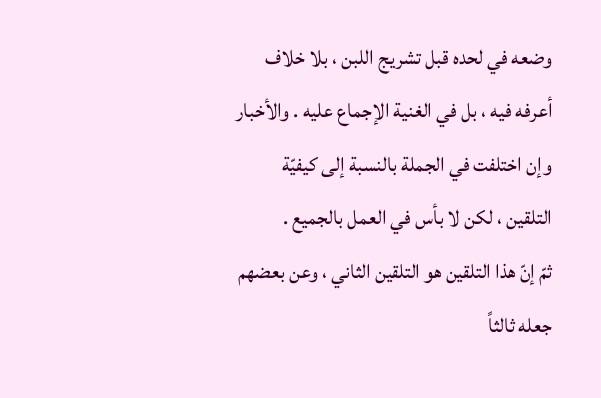وضعه في لحده قبل تشريج اللبن ، بلا خلاف أعرفه فيه ، بل في الغنية الإجماع عليه . والأخبار وإن اختلفت في الجملة بالنسبة إلى كيفيّة التلقين ، لكن لا بأس في العمل بالجميع .
ثمّ إنّ هذا التلقين هو التلقين الثاني ، وعن بعضهم جعله ثالثاً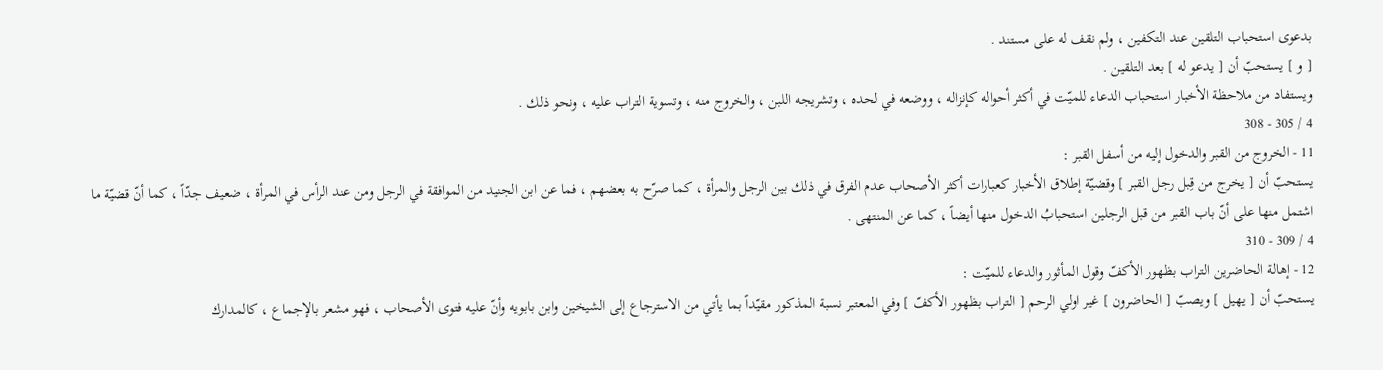بدعوى استحباب التلقين عند التكفين ، ولم نقف له على مستند .
[ و ] يستحبّ أن [ يدعو له ] بعد التلقين .
ويستفاد من ملاحظة الأخبار استحباب الدعاء للميّت في أكثر أحواله كإنزاله ، ووضعه في لحده ، وتشريجه اللبن ، والخروج منه ، وتسوية التراب عليه ، ونحو ذلك .
4 / 305 - 308
11 - الخروج من القبر والدخول إليه من أسفل القبر :
يستحبّ أن [ يخرج من قِبل رجل القبر ] وقضيّة إطلاق الأخبار كعبارات أكثر الأصحاب عدم الفرق في ذلك بين الرجل والمرأة ، كما صرّح به بعضهم ، فما عن ابن الجنيد من الموافقة في الرجل ومن عند الرأس في المرأة ، ضعيف جدّاً ، كما أنّ قضيّة ما اشتمل منها على أنّ باب القبر من قبل الرجلين استحبابُ الدخول منها أيضاً ، كما عن المنتهى .
4 / 309 - 310
12 - إهالة الحاضرين التراب بظهور الأكفّ وقول المأثور والدعاء للميّت :
يستحبّ أن [ يهيل ] ويصبّ [ الحاضرون ] غير اولي الرحم [ التراب بظهور الأكفّ ] وفي المعتبر نسبة المذكور مقيّداً بما يأتي من الاسترجاع إلى الشيخين وابن بابويه وأنّ عليه فتوى الأصحاب ، فهو مشعر بالإجماع ، كالمدارك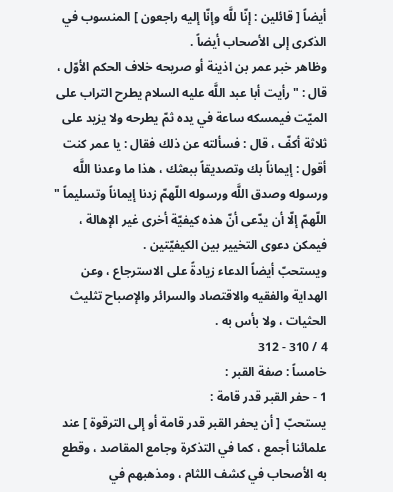أيضاً [ قائلين : إنّا للَّه وإنّا إليه راجعون ] المنسوب في الذكرى إلى الأصحاب أيضاً .
وظاهر خبر عمر بن اذينة أو صريحه خلاف الحكم الأوّل ، قال : " رأيت أبا عبد اللَّه عليه السلام يطرح التراب على الميّت فيمسكه ساعة في يده ثمّ يطرحه ولا يزيد على ثلاثة أكفّ ، قال : فسألته عن ذلك فقال : يا عمر كنت أقول : إيماناً بك وتصديقاً ببعثك ، هذا ما وعدنا اللَّه ورسوله وصدق اللَّه ورسوله اللّهمّ زدنا إيماناً وتسليماً " اللّهمّ إلّا أن يدّعى أنّ هذه كيفيّة أخرى غير الإهالة ، فيمكن دعوى التخيير بين الكيفيّتين .
ويستحبّ أيضاً الدعاء زيادةً على الاسترجاع ، وعن الهداية والفقيه والاقتصاد والسرائر والإصباح تثليث الحثيات ، ولا بأس به .
4 / 310 - 312
خامساً : صفة القبر :
1 - حفر القبر قدر قامة :
يستحبّ [ أن يحفر القبر قدر قامة أو إلى الترقوة ] عند علمائنا أجمع ، كما في التذكرة وجامع المقاصد ، وقطع به الأصحاب في كشف اللثام ، ومذهبهم في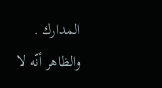المدارك .
والظاهر أنّه لا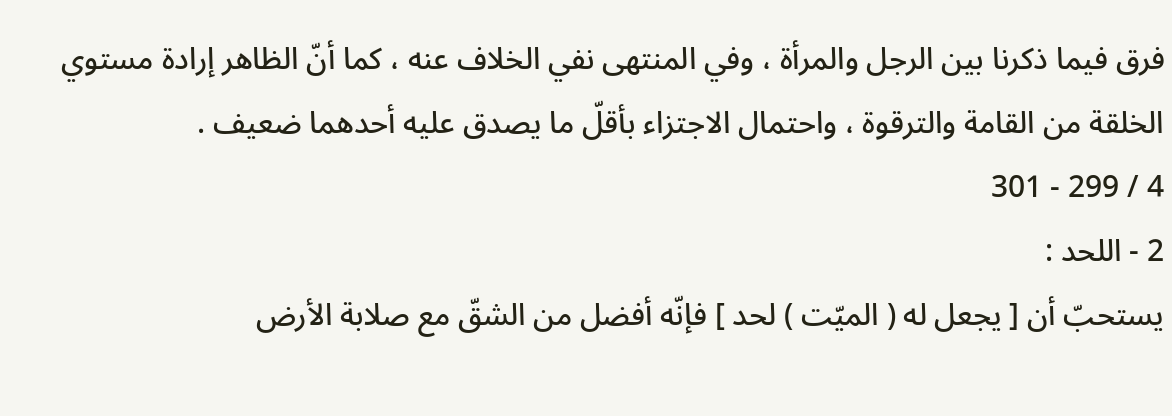فرق فيما ذكرنا بين الرجل والمرأة ، وفي المنتهى نفي الخلاف عنه ، كما أنّ الظاهر إرادة مستوي الخلقة من القامة والترقوة ، واحتمال الاجتزاء بأقلّ ما يصدق عليه أحدهما ضعيف .
4 / 299 - 301
2 - اللحد :
يستحبّ أن [ يجعل له ( الميّت ) لحد ] فإنّه أفضل من الشقّ مع صلابة الأرض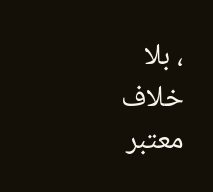، بلا خلاف معتبر